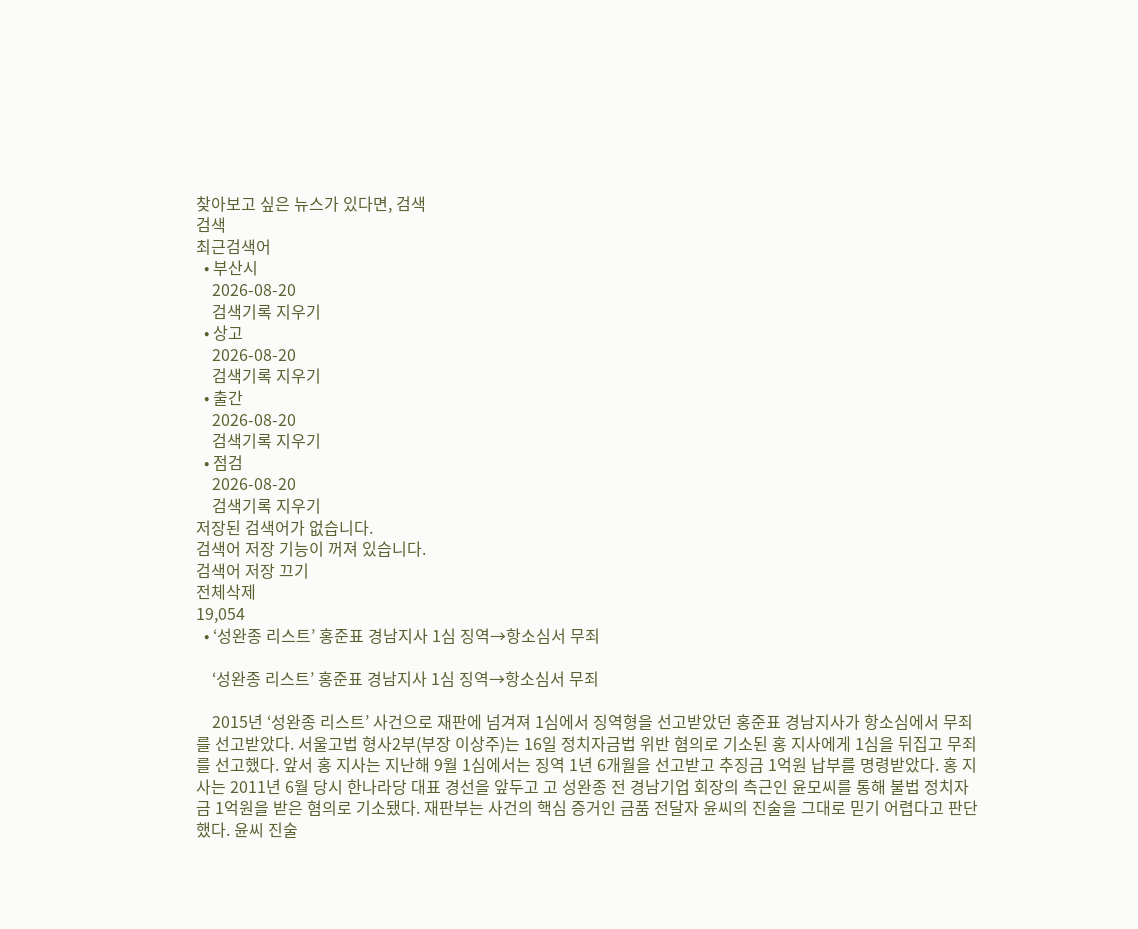찾아보고 싶은 뉴스가 있다면, 검색
검색
최근검색어
  • 부산시
    2026-08-20
    검색기록 지우기
  • 상고
    2026-08-20
    검색기록 지우기
  • 출간
    2026-08-20
    검색기록 지우기
  • 점검
    2026-08-20
    검색기록 지우기
저장된 검색어가 없습니다.
검색어 저장 기능이 꺼져 있습니다.
검색어 저장 끄기
전체삭제
19,054
  • ‘성완종 리스트’ 홍준표 경남지사 1심 징역→항소심서 무죄

    ‘성완종 리스트’ 홍준표 경남지사 1심 징역→항소심서 무죄

    2015년 ‘성완종 리스트’ 사건으로 재판에 넘겨져 1심에서 징역형을 선고받았던 홍준표 경남지사가 항소심에서 무죄를 선고받았다. 서울고법 형사2부(부장 이상주)는 16일 정치자금법 위반 혐의로 기소된 홍 지사에게 1심을 뒤집고 무죄를 선고했다. 앞서 홍 지사는 지난해 9월 1심에서는 징역 1년 6개월을 선고받고 추징금 1억원 납부를 명령받았다. 홍 지사는 2011년 6월 당시 한나라당 대표 경선을 앞두고 고 성완종 전 경남기업 회장의 측근인 윤모씨를 통해 불법 정치자금 1억원을 받은 혐의로 기소됐다. 재판부는 사건의 핵심 증거인 금품 전달자 윤씨의 진술을 그대로 믿기 어렵다고 판단했다. 윤씨 진술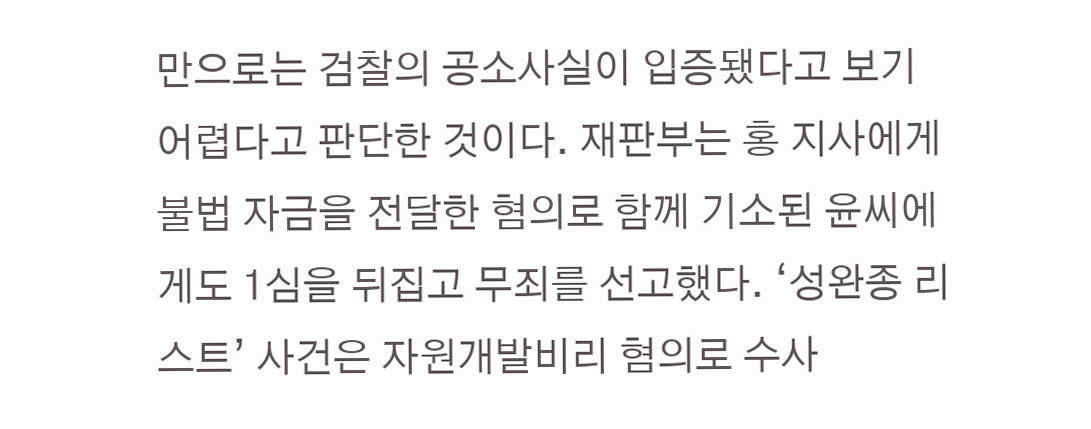만으로는 검찰의 공소사실이 입증됐다고 보기 어렵다고 판단한 것이다. 재판부는 홍 지사에게 불법 자금을 전달한 혐의로 함께 기소된 윤씨에게도 1심을 뒤집고 무죄를 선고했다. ‘성완종 리스트’ 사건은 자원개발비리 혐의로 수사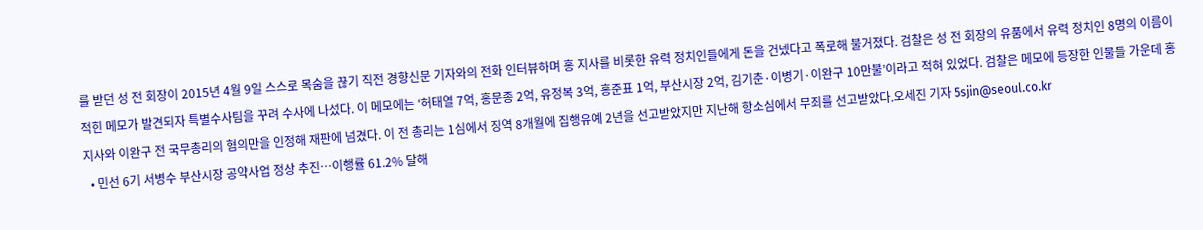를 받던 성 전 회장이 2015년 4월 9일 스스로 목숨을 끊기 직전 경향신문 기자와의 전화 인터뷰하며 홍 지사를 비롯한 유력 정치인들에게 돈을 건넸다고 폭로해 불거졌다. 검찰은 성 전 회장의 유품에서 유력 정치인 8명의 이름이 적힌 메모가 발견되자 특별수사팀을 꾸려 수사에 나섰다. 이 메모에는 ‘허태열 7억, 홍문종 2억, 유정복 3억, 홍준표 1억, 부산시장 2억, 김기춘·이병기·이완구 10만불’이라고 적혀 있었다. 검찰은 메모에 등장한 인물들 가운데 홍 지사와 이완구 전 국무총리의 혐의만을 인정해 재판에 넘겼다. 이 전 총리는 1심에서 징역 8개월에 집행유예 2년을 선고받았지만 지난해 항소심에서 무죄를 선고받았다.오세진 기자 5sjin@seoul.co.kr
  • 민선 6기 서병수 부산시장 공약사업 정상 추진…이행률 61.2% 달해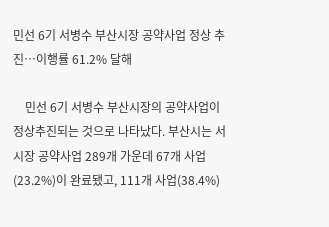민선 6기 서병수 부산시장 공약사업 정상 추진…이행률 61.2% 달해

    민선 6기 서병수 부산시장의 공약사업이 정상추진되는 것으로 나타났다. 부산시는 서 시장 공약사업 289개 가운데 67개 사업(23.2%)이 완료됐고, 111개 사업(38.4%)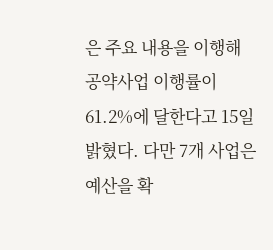은 주요 내용을 이행해 공약사업 이행률이 61.2%에 달한다고 15일 밝혔다. 다만 7개 사업은 예산을 확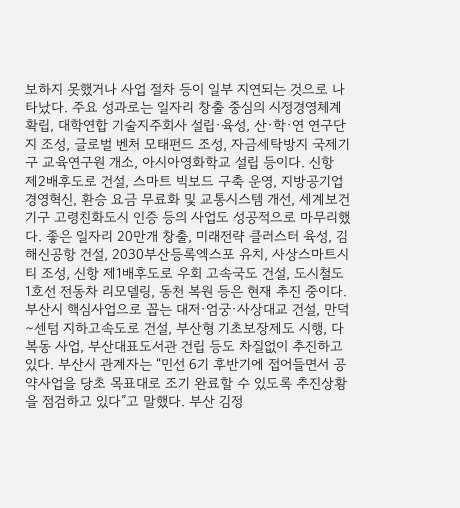보하지 못했거나 사업 절차 등이 일부 지연되는 것으로 나타났다. 주요 성과로는 일자리 창출 중심의 시정경영체계 확립, 대학연합 기술지주회사 설립·육성, 산·학·연 연구단지 조성, 글로벌 벤처 모태펀드 조성, 자금세탁방지 국제기구 교육연구원 개소, 아시아영화학교 설립 등이다. 신항 제2배후도로 건설, 스마트 빅보드 구축 운영, 지방공기업 경영혁신, 환승 요금 무료화 및 교통시스템 개선, 세계보건기구 고령친화도시 인증 등의 사업도 성공적으로 마무리했다. 좋은 일자리 20만개 창출, 미래전략 클러스터 육성, 김해신공항 건설, 2030부산등록엑스포 유치, 사상스마트시티 조성, 신항 제1배후도로 우회 고속국도 건설, 도시철도 1호선 전동차 리모델링, 동천 복원 등은 현재 추진 중이다.부산시 핵심사업으로 꼽는 대저·엄궁·사상대교 건설, 만덕∼센텀 지하고속도로 건설, 부산형 기초보장제도 시행, 다복동 사업, 부산대표도서관 건립 등도 차질없이 추진하고 있다. 부산시 관계자는 “민선 6기 후반기에 접어들면서 공약사업을 당초 목표대로 조기 완료할 수 있도록 추진상황을 점검하고 있다”고 말했다. 부산 김정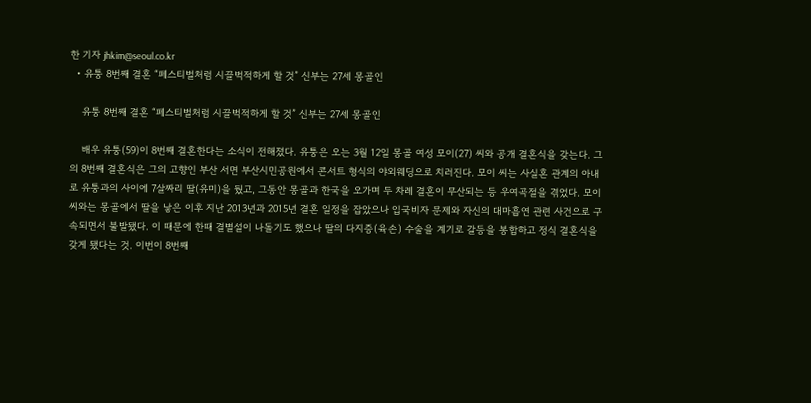한 기자 jhkim@seoul.co.kr
  • 유퉁 8번째 결혼 “페스티벌처럼 시끌벅적하게 할 것” 신부는 27세 몽골인

    유퉁 8번째 결혼 “페스티벌처럼 시끌벅적하게 할 것” 신부는 27세 몽골인

    배우 유퉁(59)이 8번째 결혼한다는 소식이 전해졌다. 유퉁은 오는 3월 12일 몽골 여성 모이(27) 씨와 공개 결혼식을 갖는다. 그의 8번째 결혼식은 그의 고향인 부산 서면 부산시민공원에서 콘서트 형식의 야외웨딩으로 치러진다. 모이 씨는 사실혼 관계의 아내로 유퉁과의 사이에 7살짜리 딸(유미)을 뒀고, 그동안 몽골과 한국을 오가며 두 차례 결혼이 무산되는 등 우여곡절을 겪었다. 모이 씨와는 몽골에서 딸을 낳은 이후 지난 2013년과 2015년 결혼 일정을 잡았으나 입국비자 문제와 자신의 대마흡연 관련 사건으로 구속되면서 불발됐다. 이 때문에 한때 결별설이 나돌기도 했으나 딸의 다지증(육손) 수술을 계기로 갈등을 봉합하고 정식 결혼식을 갖게 됐다는 것. 이번이 8번째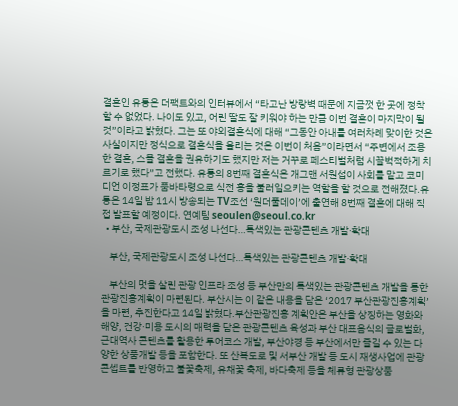결혼인 유퉁은 더팩트와의 인터뷰에서 “타고난 방랑벽 때문에 지금껏 한 곳에 정착할 수 없었다. 나이도 있고, 어린 딸도 잘 키워야 하는 만큼 이번 결혼이 마지막이 될 것”이라고 밝혔다. 그는 또 야외결혼식에 대해 “그동안 아내를 여러차례 맞이한 것은 사실이지만 정식으로 결혼식을 올리는 것은 이번이 처음”이라면서 “주변에서 조용한 결혼, 스몰 결혼을 권유하기도 했지만 저는 거꾸로 페스티벌처럼 시끌벅적하게 치르기로 했다”고 전했다. 유퉁의 8번째 결혼식은 개그맨 서원섭이 사회를 맡고 코미디언 이정표가 품바타령으로 식전 흥을 불러일으키는 역할을 할 것으로 전해졌다.유퉁은 14일 밤 11시 방송되는 TV조선 ‘원더풀데이’에 출연해 8번째 결혼에 대해 직접 발표할 예정이다. 연예팀 seoulen@seoul.co.kr
  • 부산, 국제관광도시 조성 나선다…특색있는 관광콘텐츠 개발·확대

    부산, 국제관광도시 조성 나선다…특색있는 관광콘텐츠 개발·확대

    부산의 멋을 살린 관광 인프라 조성 등 부산만의 특색있는 관광콘텐츠 개발을 통한 관광진흥계획이 마련된다. 부산시는 이 같은 내용을 담은 ‘2017 부산관광진흥계획’을 마련, 추진한다고 14일 밝혔다.부산관광진흥 계획안은 부산을 상징하는 영화와 해양, 건강·미용 도시의 매력을 담은 관광콘텐츠 육성과 부산 대표음식의 글로벌화, 근대역사 콘텐츠를 활용한 투어코스 개발, 부산야경 등 부산에서만 즐길 수 있는 다양한 상품개발 등을 포함한다. 또 산복도로 및 서부산 개발 등 도시 재생사업에 관광 콘셉트를 반영하고 불꽃축제, 유채꽃 축제, 바다축제 등을 체류형 관광상품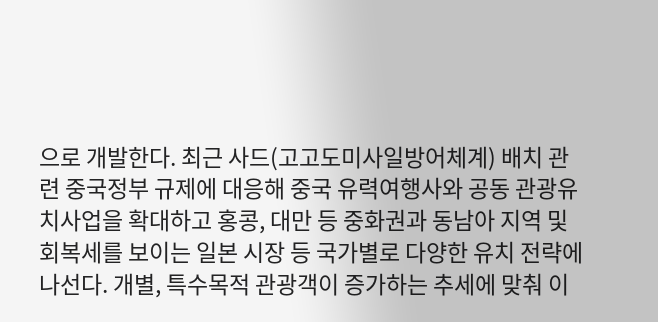으로 개발한다. 최근 사드(고고도미사일방어체계) 배치 관련 중국정부 규제에 대응해 중국 유력여행사와 공동 관광유치사업을 확대하고 홍콩, 대만 등 중화권과 동남아 지역 및 회복세를 보이는 일본 시장 등 국가별로 다양한 유치 전략에 나선다. 개별, 특수목적 관광객이 증가하는 추세에 맞춰 이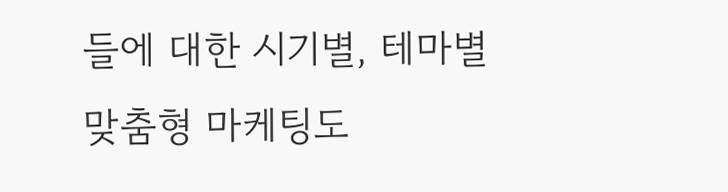들에 대한 시기별, 테마별 맞춤형 마케팅도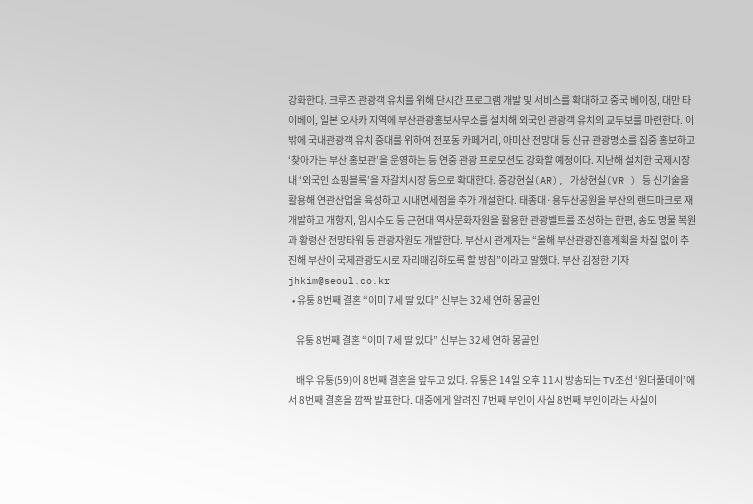강화한다. 크루즈 관광객 유치를 위해 단시간 프로그램 개발 및 서비스를 확대하고 중국 베이징, 대만 타이베이, 일본 오사카 지역에 부산관광홍보사무소를 설치해 외국인 관광객 유치의 교두보를 마련한다. 이밖에 국내관광객 유치 증대를 위하여 전포동 카페거리, 아미산 전망대 등 신규 관광명소를 집중 홍보하고 ‘찾아가는 부산 홍보관’을 운영하는 등 연중 관광 프로모션도 강화할 예정이다. 지난해 설치한 국제시장 내 ‘외국인 쇼핑블록’을 자갈치시장 등으로 확대한다. 증강현실(AR), 가상현실(VR ) 등 신기술을 활용해 연관산업을 육성하고 시내면세점을 추가 개설한다. 태종대·용두산공원을 부산의 랜드마크로 재개발하고 개항지, 임시수도 등 근현대 역사문화자원을 활용한 관광벨트를 조성하는 한편, 송도 명물 복원과 황령산 전망타워 등 관광자원도 개발한다. 부산시 관계자는 “올해 부산관광진흥계획을 차질 없이 추진해 부산이 국제관광도시로 자리매김하도록 할 방침”이라고 말했다. 부산 김정한 기자 jhkim@seoul.co.kr
  • 유퉁 8번째 결혼 “이미 7세 딸 있다” 신부는 32세 연하 몽골인

    유퉁 8번째 결혼 “이미 7세 딸 있다” 신부는 32세 연하 몽골인

    배우 유퉁(59)이 8번째 결혼을 앞두고 있다. 유퉁은 14일 오후 11시 방송되는 TV조선 ‘원더풀데이’에서 8번째 결혼을 깜짝 발표한다. 대중에게 알려진 7번째 부인이 사실 8번째 부인이라는 사실이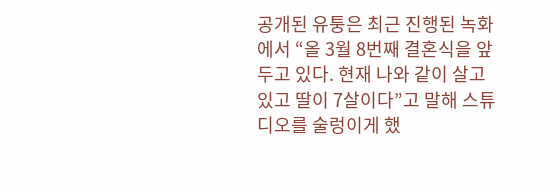공개된 유퉁은 최근 진행된 녹화에서 “올 3월 8번째 결혼식을 앞두고 있다. 현재 나와 같이 살고 있고 딸이 7살이다”고 말해 스튜디오를 술렁이게 했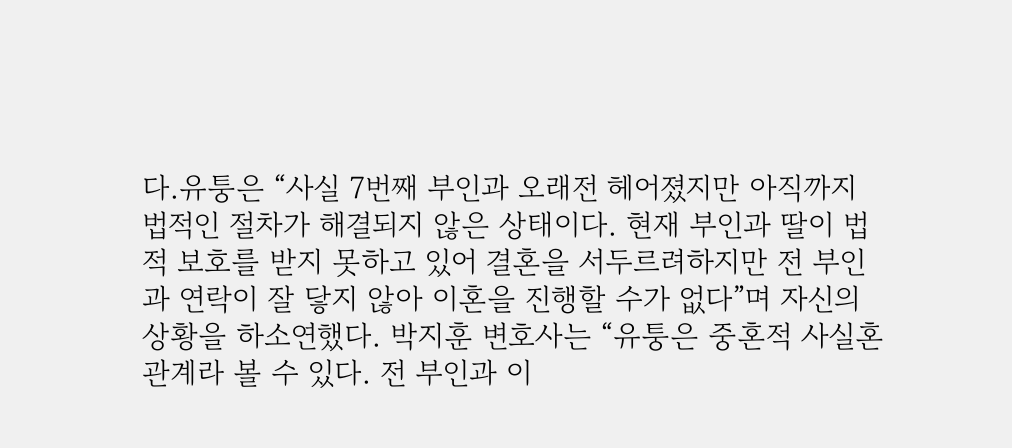다.유퉁은 “사실 7번째 부인과 오래전 헤어졌지만 아직까지 법적인 절차가 해결되지 않은 상태이다. 현재 부인과 딸이 법적 보호를 받지 못하고 있어 결혼을 서두르려하지만 전 부인과 연락이 잘 닿지 않아 이혼을 진행할 수가 없다”며 자신의 상황을 하소연했다. 박지훈 변호사는 “유퉁은 중혼적 사실혼 관계라 볼 수 있다. 전 부인과 이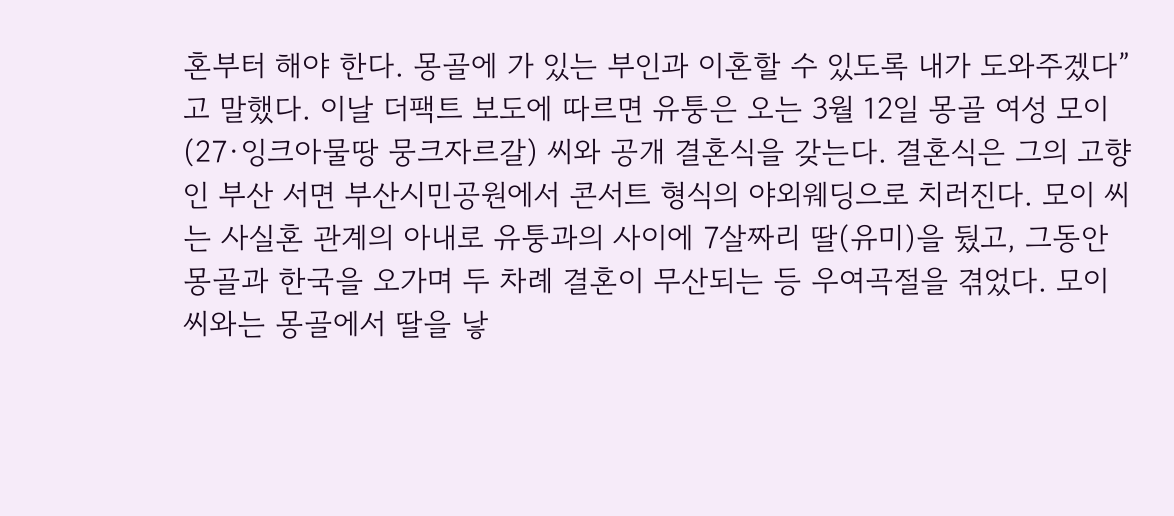혼부터 해야 한다. 몽골에 가 있는 부인과 이혼할 수 있도록 내가 도와주겠다”고 말했다. 이날 더팩트 보도에 따르면 유퉁은 오는 3월 12일 몽골 여성 모이(27·잉크아물땅 뭉크자르갈) 씨와 공개 결혼식을 갖는다. 결혼식은 그의 고향인 부산 서면 부산시민공원에서 콘서트 형식의 야외웨딩으로 치러진다. 모이 씨는 사실혼 관계의 아내로 유퉁과의 사이에 7살짜리 딸(유미)을 뒀고, 그동안 몽골과 한국을 오가며 두 차례 결혼이 무산되는 등 우여곡절을 겪었다. 모이 씨와는 몽골에서 딸을 낳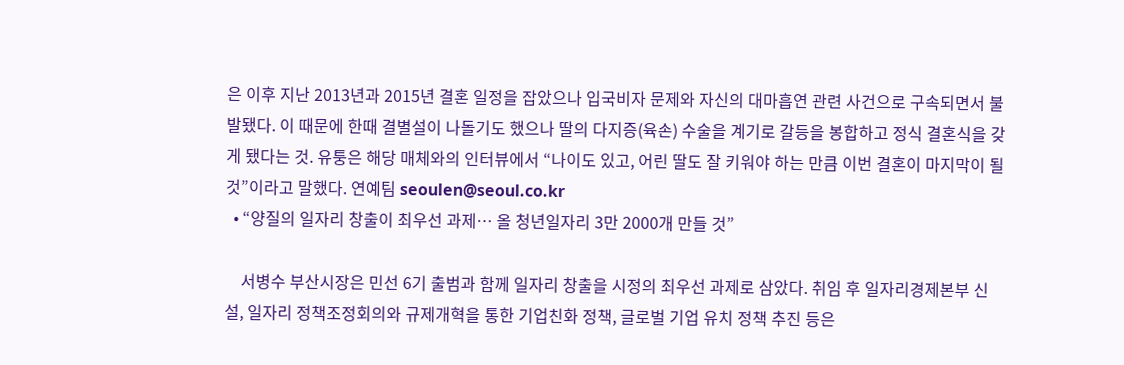은 이후 지난 2013년과 2015년 결혼 일정을 잡았으나 입국비자 문제와 자신의 대마흡연 관련 사건으로 구속되면서 불발됐다. 이 때문에 한때 결별설이 나돌기도 했으나 딸의 다지증(육손) 수술을 계기로 갈등을 봉합하고 정식 결혼식을 갖게 됐다는 것. 유퉁은 해당 매체와의 인터뷰에서 “나이도 있고, 어린 딸도 잘 키워야 하는 만큼 이번 결혼이 마지막이 될 것”이라고 말했다. 연예팀 seoulen@seoul.co.kr
  • “양질의 일자리 창출이 최우선 과제… 올 청년일자리 3만 2000개 만들 것”

    서병수 부산시장은 민선 6기 출범과 함께 일자리 창출을 시정의 최우선 과제로 삼았다. 취임 후 일자리경제본부 신설, 일자리 정책조정회의와 규제개혁을 통한 기업친화 정책, 글로벌 기업 유치 정책 추진 등은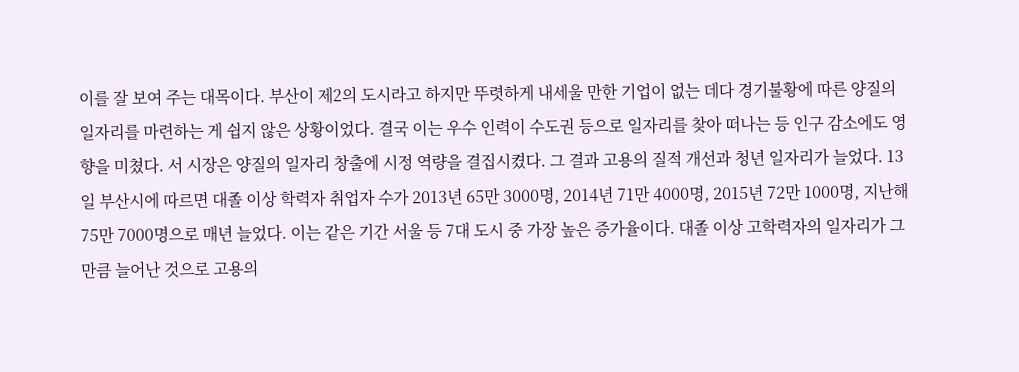이를 잘 보여 주는 대목이다. 부산이 제2의 도시라고 하지만 뚜렷하게 내세울 만한 기업이 없는 데다 경기불황에 따른 양질의 일자리를 마련하는 게 쉽지 않은 상황이었다. 결국 이는 우수 인력이 수도권 등으로 일자리를 찾아 떠나는 등 인구 감소에도 영향을 미쳤다. 서 시장은 양질의 일자리 창출에 시정 역량을 결집시켰다. 그 결과 고용의 질적 개선과 청년 일자리가 늘었다. 13일 부산시에 따르면 대졸 이상 학력자 취업자 수가 2013년 65만 3000명, 2014년 71만 4000명, 2015년 72만 1000명, 지난해 75만 7000명으로 매년 늘었다. 이는 같은 기간 서울 등 7대 도시 중 가장 높은 증가율이다. 대졸 이상 고학력자의 일자리가 그만큼 늘어난 것으로 고용의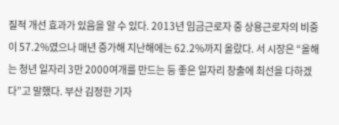질적 개선 효과가 있음을 알 수 있다. 2013년 임금근로자 중 상용근로자의 비중이 57.2%였으나 매년 증가해 지난해에는 62.2%까지 올랐다. 서 시장은 “올해는 청년 일자리 3만 2000여개를 만드는 등 좋은 일자리 창출에 최선을 다하겠다”고 말했다. 부산 김정한 기자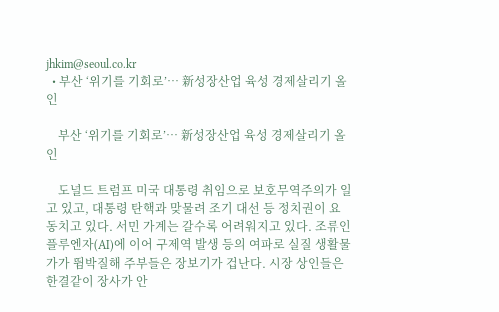jhkim@seoul.co.kr
  • 부산 ‘위기를 기회로’… 新성장산업 육성 경제살리기 올인

    부산 ‘위기를 기회로’… 新성장산업 육성 경제살리기 올인

    도널드 트럼프 미국 대통령 취임으로 보호무역주의가 일고 있고, 대통령 탄핵과 맞물려 조기 대선 등 정치권이 요동치고 있다. 서민 가계는 갈수록 어려워지고 있다. 조류인플루엔자(AI)에 이어 구제역 발생 등의 여파로 실질 생활물가가 뜀박질해 주부들은 장보기가 겁난다. 시장 상인들은 한결같이 장사가 안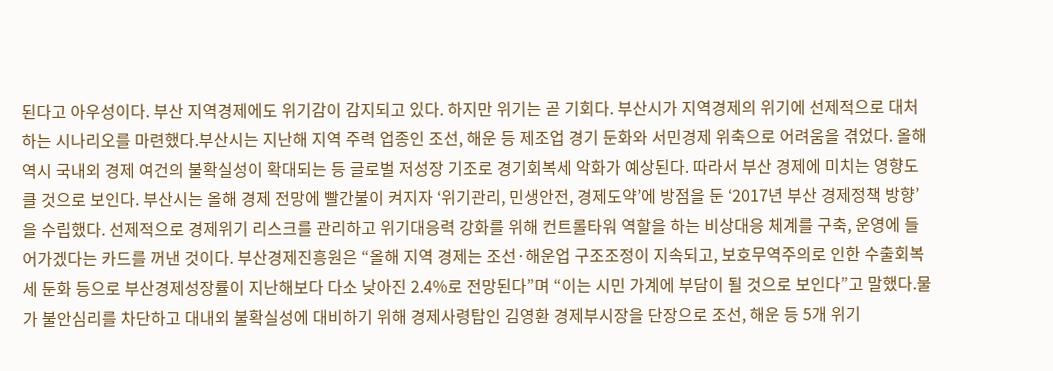된다고 아우성이다. 부산 지역경제에도 위기감이 감지되고 있다. 하지만 위기는 곧 기회다. 부산시가 지역경제의 위기에 선제적으로 대처하는 시나리오를 마련했다.부산시는 지난해 지역 주력 업종인 조선, 해운 등 제조업 경기 둔화와 서민경제 위축으로 어려움을 겪었다. 올해 역시 국내외 경제 여건의 불확실성이 확대되는 등 글로벌 저성장 기조로 경기회복세 악화가 예상된다. 따라서 부산 경제에 미치는 영향도 클 것으로 보인다. 부산시는 올해 경제 전망에 빨간불이 켜지자 ‘위기관리, 민생안전, 경제도약’에 방점을 둔 ‘2017년 부산 경제정책 방향’을 수립했다. 선제적으로 경제위기 리스크를 관리하고 위기대응력 강화를 위해 컨트롤타워 역할을 하는 비상대응 체계를 구축, 운영에 들어가겠다는 카드를 꺼낸 것이다. 부산경제진흥원은 “올해 지역 경제는 조선·해운업 구조조정이 지속되고, 보호무역주의로 인한 수출회복세 둔화 등으로 부산경제성장률이 지난해보다 다소 낮아진 2.4%로 전망된다”며 “이는 시민 가계에 부담이 될 것으로 보인다”고 말했다.물가 불안심리를 차단하고 대내외 불확실성에 대비하기 위해 경제사령탑인 김영환 경제부시장을 단장으로 조선, 해운 등 5개 위기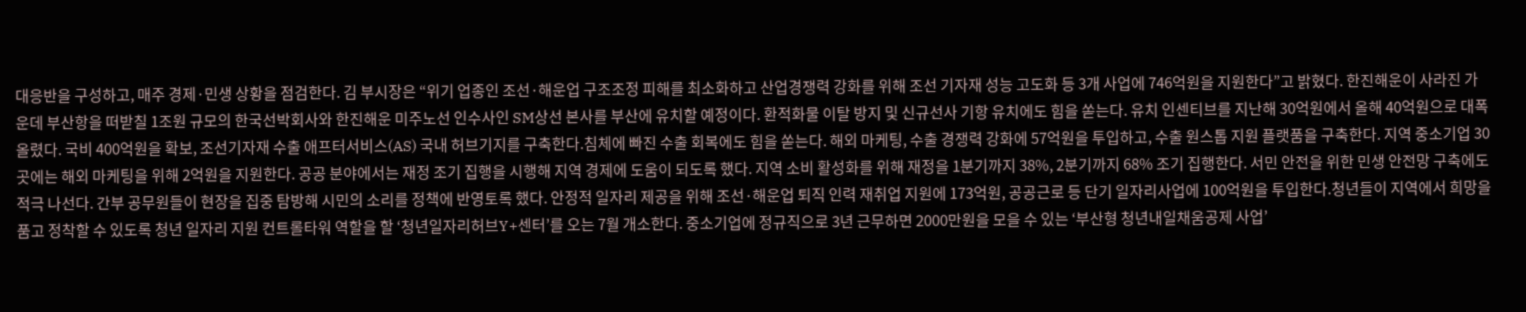대응반을 구성하고, 매주 경제·민생 상황을 점검한다. 김 부시장은 “위기 업종인 조선·해운업 구조조정 피해를 최소화하고 산업경쟁력 강화를 위해 조선 기자재 성능 고도화 등 3개 사업에 746억원을 지원한다”고 밝혔다. 한진해운이 사라진 가운데 부산항을 떠받칠 1조원 규모의 한국선박회사와 한진해운 미주노선 인수사인 SM상선 본사를 부산에 유치할 예정이다. 환적화물 이탈 방지 및 신규선사 기항 유치에도 힘을 쏟는다. 유치 인센티브를 지난해 30억원에서 올해 40억원으로 대폭 올렸다. 국비 400억원을 확보, 조선기자재 수출 애프터서비스(AS) 국내 허브기지를 구축한다.침체에 빠진 수출 회복에도 힘을 쏟는다. 해외 마케팅, 수출 경쟁력 강화에 57억원을 투입하고, 수출 원스톱 지원 플랫품을 구축한다. 지역 중소기업 30곳에는 해외 마케팅을 위해 2억원을 지원한다. 공공 분야에서는 재정 조기 집행을 시행해 지역 경제에 도움이 되도록 했다. 지역 소비 활성화를 위해 재정을 1분기까지 38%, 2분기까지 68% 조기 집행한다. 서민 안전을 위한 민생 안전망 구축에도 적극 나선다. 간부 공무원들이 현장을 집중 탐방해 시민의 소리를 정책에 반영토록 했다. 안정적 일자리 제공을 위해 조선·해운업 퇴직 인력 재취업 지원에 173억원, 공공근로 등 단기 일자리사업에 100억원을 투입한다.청년들이 지역에서 희망을 품고 정착할 수 있도록 청년 일자리 지원 컨트롤타워 역할을 할 ‘청년일자리허브Y+센터’를 오는 7월 개소한다. 중소기업에 정규직으로 3년 근무하면 2000만원을 모을 수 있는 ‘부산형 청년내일채움공제 사업’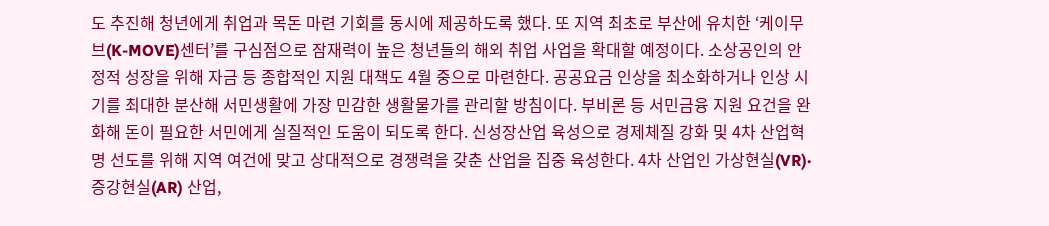도 추진해 청년에게 취업과 목돈 마련 기회를 동시에 제공하도록 했다. 또 지역 최초로 부산에 유치한 ‘케이무브(K-MOVE)센터’를 구심점으로 잠재력이 높은 청년들의 해외 취업 사업을 확대할 예정이다. 소상공인의 안정적 성장을 위해 자금 등 종합적인 지원 대책도 4월 중으로 마련한다. 공공요금 인상을 최소화하거나 인상 시기를 최대한 분산해 서민생활에 가장 민감한 생활물가를 관리할 방침이다. 부비론 등 서민금융 지원 요건을 완화해 돈이 필요한 서민에게 실질적인 도움이 되도록 한다. 신성장산업 육성으로 경제체질 강화 및 4차 산업혁명 선도를 위해 지역 여건에 맞고 상대적으로 경쟁력을 갖춘 산업을 집중 육성한다. 4차 산업인 가상현실(VR)·증강현실(AR) 산업,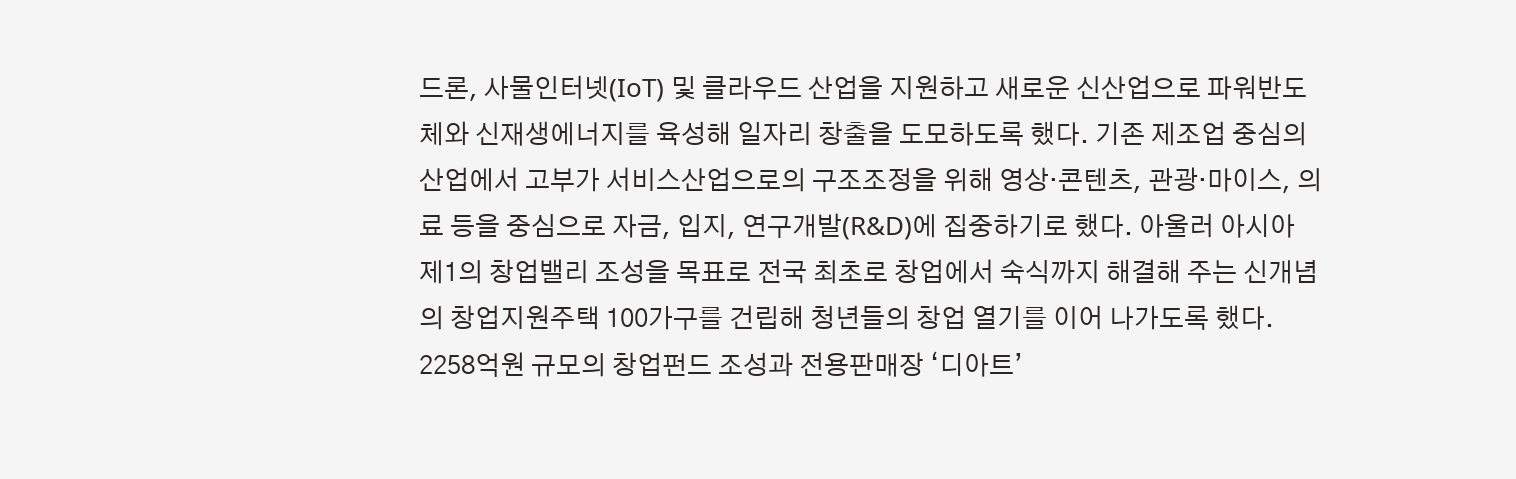드론, 사물인터넷(IoT) 및 클라우드 산업을 지원하고 새로운 신산업으로 파워반도체와 신재생에너지를 육성해 일자리 창출을 도모하도록 했다. 기존 제조업 중심의 산업에서 고부가 서비스산업으로의 구조조정을 위해 영상·콘텐츠, 관광·마이스, 의료 등을 중심으로 자금, 입지, 연구개발(R&D)에 집중하기로 했다. 아울러 아시아 제1의 창업밸리 조성을 목표로 전국 최초로 창업에서 숙식까지 해결해 주는 신개념의 창업지원주택 100가구를 건립해 청년들의 창업 열기를 이어 나가도록 했다. 2258억원 규모의 창업펀드 조성과 전용판매장 ‘디아트’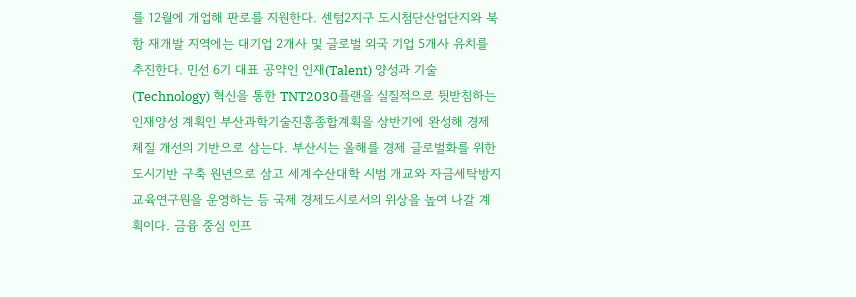를 12월에 개업해 판로를 지원한다. 센텀2지구 도시첨단산업단지와 북항 재개발 지역에는 대기업 2개사 및 글로벌 외국 기업 5개사 유치를 추진한다. 민선 6기 대표 공약인 인재(Talent) 양성과 기술(Technology) 혁신을 통한 TNT2030플랜을 실질적으로 뒷받침하는 인재양성 계획인 부산과학기술진흥종합계획을 상반기에 완성해 경제 체질 개선의 기반으로 삼는다. 부산시는 올해를 경제 글로벌화를 위한 도시기반 구축 원년으로 삼고 세계수산대학 시범 개교와 자금세탁방지 교육연구원을 운영하는 등 국제 경제도시로서의 위상을 높여 나갈 계획이다. 금융 중심 인프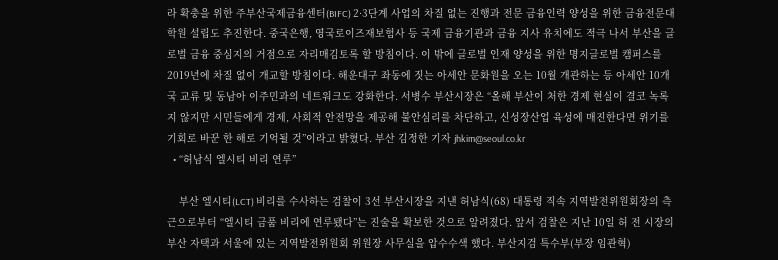라 확충을 위한 주부산국제금융센터(BIFC) 2·3단계 사업의 차질 없는 진행과 전문 금융인력 양성을 위한 금융전문대학원 설립도 추진한다. 중국은행, 영국로이즈재보험사 등 국제 금융기관과 금융 지사 유치에도 적극 나서 부산을 글로벌 금융 중심지의 거점으로 자리매김토록 할 방침이다. 이 밖에 글로벌 인재 양성을 위한 명지글로벌 캠퍼스를 2019년에 차질 없이 개교할 방침이다. 해운대구 좌동에 짓는 아세안 문화원을 오는 10월 개관하는 등 아세안 10개국 교류 및 동남아 이주민과의 네트워크도 강화한다. 서병수 부산시장은 “올해 부산이 처한 경제 현실이 결코 녹록지 않지만 시민들에게 경제, 사회적 안전망을 제공해 불안심리를 차단하고, 신성장산업 육성에 매진한다면 위기를 기회로 바꾼 한 해로 기억될 것”이라고 밝혔다. 부산 김정한 기자 jhkim@seoul.co.kr
  • “허남식 엘시티 비리 연루”

    부산 엘시티(LCT) 비리를 수사하는 검찰이 3선 부산시장을 지낸 허남식(68) 대통령 직속 지역발전위원회장의 측근으로부터 “엘시티 금품 비리에 연루됐다”는 진술을 확보한 것으로 알려졌다. 앞서 검찰은 지난 10일 허 전 시장의 부산 자택과 서울에 있는 지역발전위원회 위원장 사무실을 압수수색 했다. 부산지검 특수부(부장 임관혁)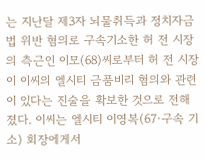는 지난달 제3자 뇌물취득과 정치자금법 위반 혐의로 구속기소한 허 전 시장의 측근인 이모(68)씨로부터 허 전 시장이 이씨의 엘시티 금품비리 혐의와 관련이 있다는 진술을 확보한 것으로 전해졌다. 이씨는 엘시티 이영복(67·구속 기소) 회장에게서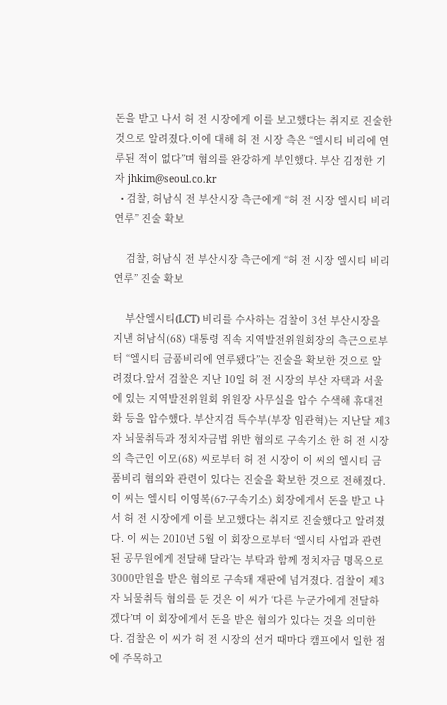돈을 받고 나서 허 전 시장에게 이를 보고했다는 취지로 진술한 것으로 알려졌다.이에 대해 허 전 시장 측은 “엘시티 비리에 연루된 적이 없다”며 혐의를 완강하게 부인했다. 부산 김정한 기자 jhkim@seoul.co.kr
  • 검찰, 허남식 전 부산시장 측근에게 “허 전 시장 엘시티 비리 연루” 진술 확보

    검찰, 허남식 전 부산시장 측근에게 “허 전 시장 엘시티 비리 연루” 진술 확보

    부산엘시티(LCT) 비리를 수사하는 검찰이 3선 부산시장을 지낸 허남식(68) 대통령 직속 지역발전위원회장의 측근으로부터 “엘시티 금품비리에 연루됐다”는 진술을 확보한 것으로 알려졌다.앞서 검찰은 지난 10일 허 전 시장의 부산 자택과 서울에 있는 지역발전위원회 위원장 사무실을 압수 수색해 휴대전화 등을 압수했다. 부산지검 특수부(부장 임관혁)는 지난달 제3자 뇌물취득과 정치자금법 위반 혐의로 구속기소 한 허 전 시장의 측근인 이모(68) 씨로부터 허 전 시장이 이 씨의 엘시티 금품비리 혐의와 관련이 있다는 진술을 확보한 것으로 전해졌다. 이 씨는 엘시티 이영복(67·구속기소) 회장에게서 돈을 받고 나서 허 전 시장에게 이를 보고했다는 취지로 진술했다고 알려졌다. 이 씨는 2010년 5월 이 회장으로부터 ‘엘시티 사업과 관련된 공무원에게 전달해 달라’는 부탁과 함께 정치자금 명목으로 3000만원을 받은 혐의로 구속돼 재판에 넘겨졌다. 검찰이 제3자 뇌물취득 혐의를 둔 것은 이 씨가 ‘다른 누군가에게 전달하겠다’며 이 회장에게서 돈을 받은 혐의가 있다는 것을 의미한다. 검찰은 이 씨가 허 전 시장의 선거 때마다 캠프에서 일한 점에 주목하고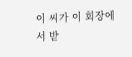이 씨가 이 회장에서 받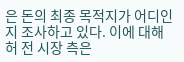은 돈의 최종 목적지가 어디인지 조사하고 있다. 이에 대해 허 전 시장 측은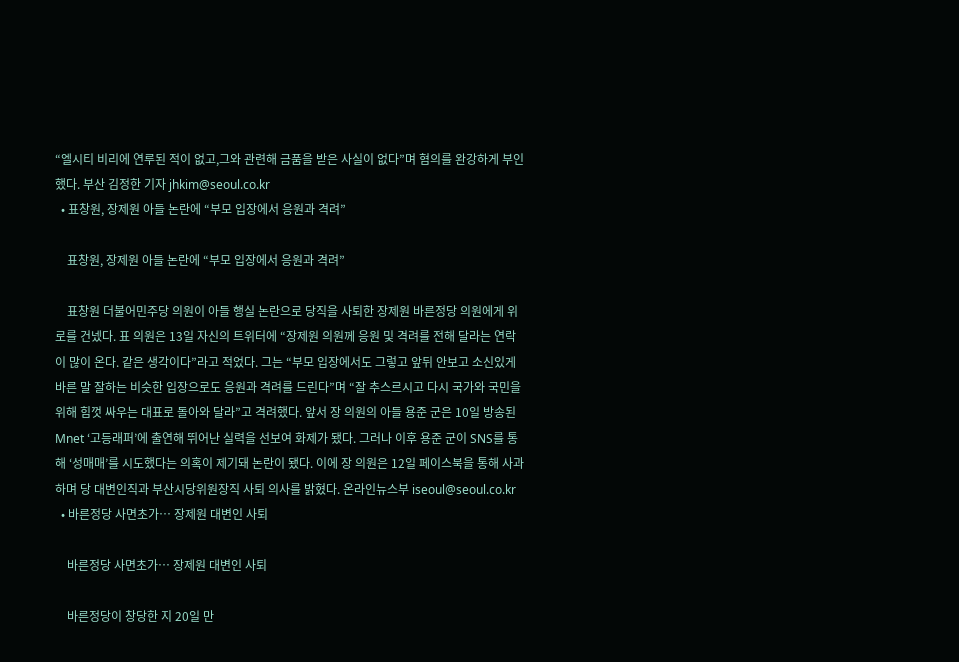“엘시티 비리에 연루된 적이 없고,그와 관련해 금품을 받은 사실이 없다”며 혐의를 완강하게 부인했다. 부산 김정한 기자 jhkim@seoul.co.kr
  • 표창원, 장제원 아들 논란에 “부모 입장에서 응원과 격려”

    표창원, 장제원 아들 논란에 “부모 입장에서 응원과 격려”

    표창원 더불어민주당 의원이 아들 행실 논란으로 당직을 사퇴한 장제원 바른정당 의원에게 위로를 건넸다. 표 의원은 13일 자신의 트위터에 “장제원 의원께 응원 및 격려를 전해 달라는 연락이 많이 온다. 같은 생각이다”라고 적었다. 그는 “부모 입장에서도 그렇고 앞뒤 안보고 소신있게 바른 말 잘하는 비슷한 입장으로도 응원과 격려를 드린다”며 “잘 추스르시고 다시 국가와 국민을 위해 힘껏 싸우는 대표로 돌아와 달라”고 격려했다. 앞서 장 의원의 아들 용준 군은 10일 방송된 Mnet ‘고등래퍼’에 출연해 뛰어난 실력을 선보여 화제가 됐다. 그러나 이후 용준 군이 SNS를 통해 ‘성매매’를 시도했다는 의혹이 제기돼 논란이 됐다. 이에 장 의원은 12일 페이스북을 통해 사과하며 당 대변인직과 부산시당위원장직 사퇴 의사를 밝혔다. 온라인뉴스부 iseoul@seoul.co.kr
  • 바른정당 사면초가… 장제원 대변인 사퇴

    바른정당 사면초가… 장제원 대변인 사퇴

    바른정당이 창당한 지 20일 만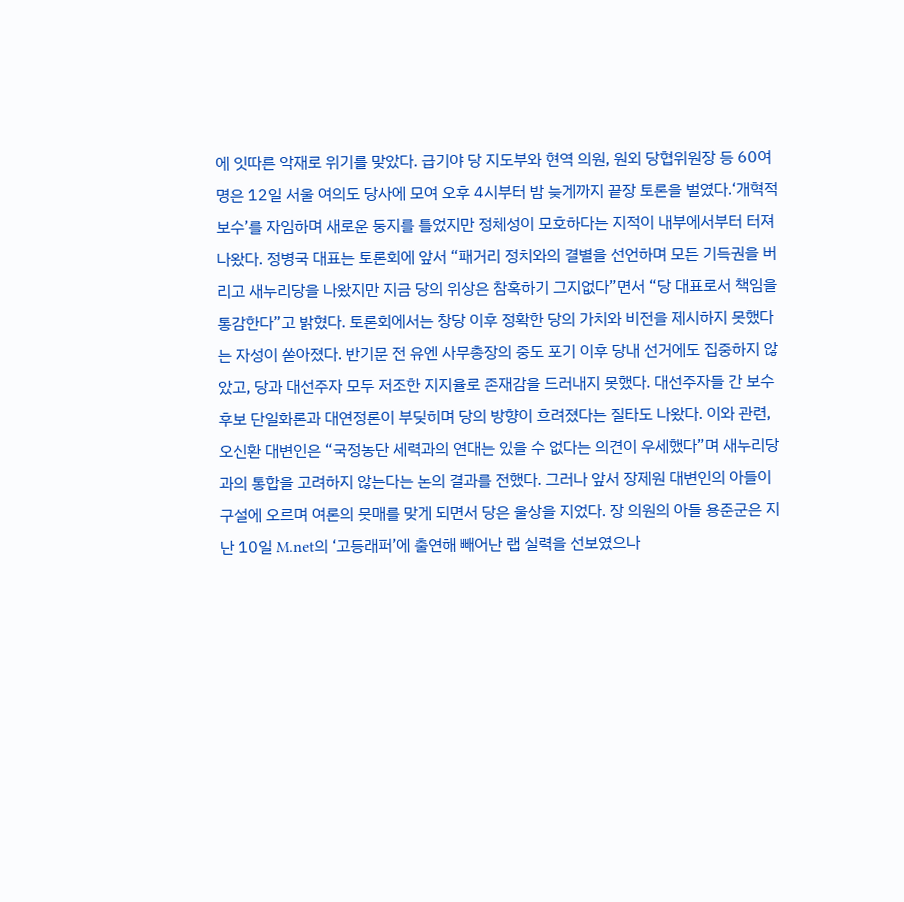에 잇따른 악재로 위기를 맞았다. 급기야 당 지도부와 현역 의원, 원외 당협위원장 등 60여명은 12일 서울 여의도 당사에 모여 오후 4시부터 밤 늦게까지 끝장 토론을 벌였다.‘개혁적 보수’를 자임하며 새로운 둥지를 틀었지만 정체성이 모호하다는 지적이 내부에서부터 터져 나왔다. 정병국 대표는 토론회에 앞서 “패거리 정치와의 결별을 선언하며 모든 기득권을 버리고 새누리당을 나왔지만 지금 당의 위상은 참혹하기 그지없다”면서 “당 대표로서 책임을 통감한다”고 밝혔다. 토론회에서는 창당 이후 정확한 당의 가치와 비전을 제시하지 못했다는 자성이 쏟아졌다. 반기문 전 유엔 사무총장의 중도 포기 이후 당내 선거에도 집중하지 않았고, 당과 대선주자 모두 저조한 지지율로 존재감을 드러내지 못했다. 대선주자들 간 보수후보 단일화론과 대연정론이 부딪히며 당의 방향이 흐려졌다는 질타도 나왔다. 이와 관련, 오신환 대변인은 “국정농단 세력과의 연대는 있을 수 없다는 의견이 우세했다”며 새누리당과의 통합을 고려하지 않는다는 논의 결과를 전했다. 그러나 앞서 장제원 대변인의 아들이 구설에 오르며 여론의 뭇매를 맞게 되면서 당은 울상을 지었다. 장 의원의 아들 용준군은 지난 10일 M.net의 ‘고등래퍼’에 출연해 빼어난 랩 실력을 선보였으나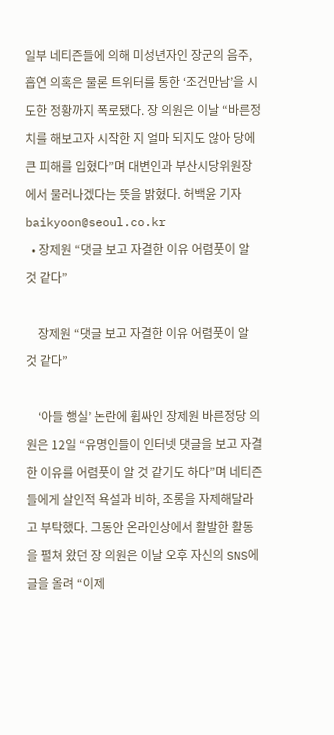일부 네티즌들에 의해 미성년자인 장군의 음주, 흡연 의혹은 물론 트위터를 통한 ‘조건만남’을 시도한 정황까지 폭로됐다. 장 의원은 이날 “바른정치를 해보고자 시작한 지 얼마 되지도 않아 당에 큰 피해를 입혔다”며 대변인과 부산시당위원장에서 물러나겠다는 뜻을 밝혔다. 허백윤 기자 baikyoon@seoul.co.kr
  • 장제원 “댓글 보고 자결한 이유 어렴풋이 알 것 같다”

    장제원 “댓글 보고 자결한 이유 어렴풋이 알 것 같다”

    ‘아들 행실’ 논란에 휩싸인 장제원 바른정당 의원은 12일 “유명인들이 인터넷 댓글을 보고 자결한 이유를 어렴풋이 알 것 같기도 하다”며 네티즌들에게 살인적 욕설과 비하, 조롱을 자제해달라고 부탁했다. 그동안 온라인상에서 활발한 활동을 펼쳐 왔던 장 의원은 이날 오후 자신의 SNS에 글을 올려 “이제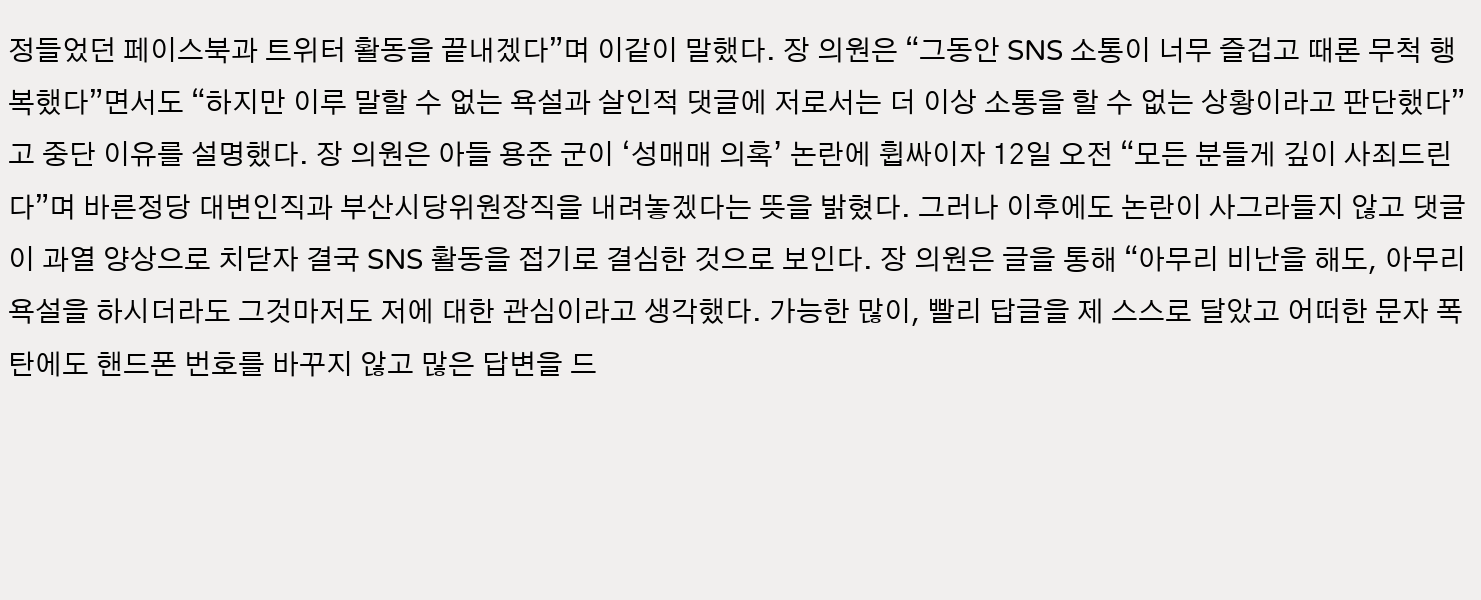정들었던 페이스북과 트위터 활동을 끝내겠다”며 이같이 말했다. 장 의원은 “그동안 SNS 소통이 너무 즐겁고 때론 무척 행복했다”면서도 “하지만 이루 말할 수 없는 욕설과 살인적 댓글에 저로서는 더 이상 소통을 할 수 없는 상황이라고 판단했다”고 중단 이유를 설명했다. 장 의원은 아들 용준 군이 ‘성매매 의혹’ 논란에 휩싸이자 12일 오전 “모든 분들게 깊이 사죄드린다”며 바른정당 대변인직과 부산시당위원장직을 내려놓겠다는 뜻을 밝혔다. 그러나 이후에도 논란이 사그라들지 않고 댓글이 과열 양상으로 치닫자 결국 SNS 활동을 접기로 결심한 것으로 보인다. 장 의원은 글을 통해 “아무리 비난을 해도, 아무리 욕설을 하시더라도 그것마저도 저에 대한 관심이라고 생각했다. 가능한 많이, 빨리 답글을 제 스스로 달았고 어떠한 문자 폭탄에도 핸드폰 번호를 바꾸지 않고 많은 답변을 드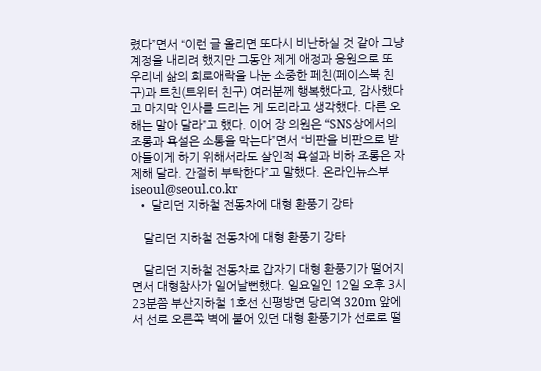렸다”면서 “이런 글 올리면 또다시 비난하실 것 같아 그냥 계정을 내리려 했지만 그동안 제게 애정과 응원으로 또 우리네 삶의 희로애락을 나눈 소중한 페친(페이스북 친구)과 트친(트위터 친구) 여러분께 행복했다고, 감사했다고 마지막 인사를 드리는 게 도리라고 생각했다. 다른 오해는 말아 달라”고 했다. 이어 장 의원은 “SNS상에서의 조롱과 욕설은 소통을 막는다”면서 “비판을 비판으로 받아들이게 하기 위해서라도 살인적 욕설과 비하 조롱은 자제해 달라. 간절히 부탁한다”고 말했다. 온라인뉴스부 iseoul@seoul.co.kr
  • 달리던 지하철 전동차에 대형 환풍기 강타

    달리던 지하철 전동차에 대형 환풍기 강타

    달리던 지하철 전동차로 갑자기 대형 환풍기가 떨어지면서 대형참사가 일어날뻔했다. 일요일인 12일 오후 3시 23분쯤 부산지하철 1호선 신평방면 당리역 320m 앞에서 선로 오른쪽 벽에 붙어 있던 대형 환풍기가 선로로 떨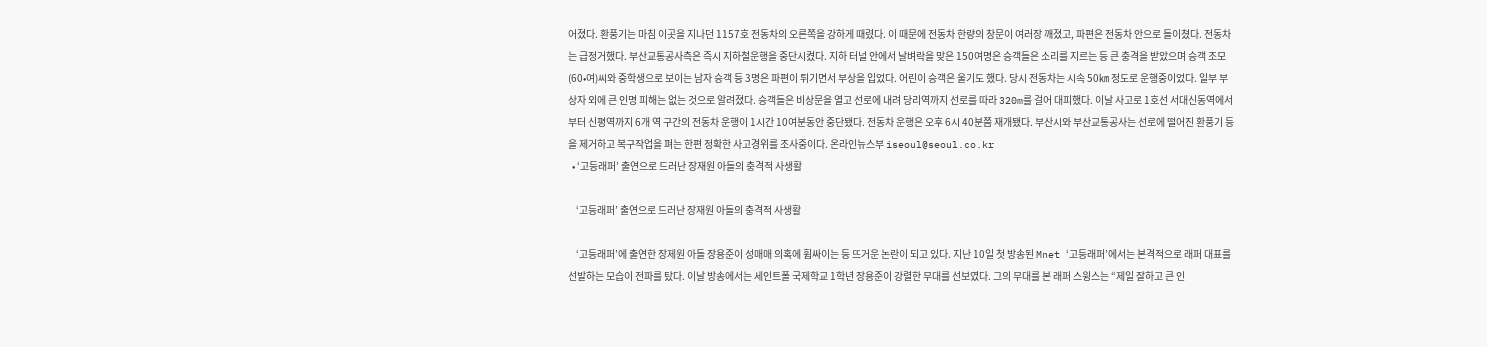어졌다. 환풍기는 마침 이곳을 지나던 1157호 전동차의 오른쪽을 강하게 때렸다. 이 때문에 전동차 한량의 창문이 여러장 깨졌고, 파편은 전동차 안으로 들이쳤다. 전동차는 급정거했다. 부산교통공사측은 즉시 지하철운행을 중단시켰다. 지하 터널 안에서 날벼락을 맞은 150여명은 승객들은 소리를 지르는 등 큰 충격을 받았으며 승객 조모(60•여)씨와 중학생으로 보이는 남자 승객 등 3명은 파편이 튀기면서 부상을 입었다. 어린이 승객은 울기도 했다. 당시 전동차는 시속 50㎞ 정도로 운행중이었다. 일부 부상자 외에 큰 인명 피해는 없는 것으로 알려졌다. 승객들은 비상문을 열고 선로에 내려 당리역까지 선로를 따라 320m를 걸어 대피했다. 이날 사고로 1호선 서대신동역에서부터 신평역까지 6개 역 구간의 전동차 운행이 1시간 10여분동안 중단됐다. 전동차 운행은 오후 6시 40분쯤 재개됐다. 부산시와 부산교통공사는 선로에 떨어진 환풍기 등을 제거하고 복구작업을 펴는 한편 정확한 사고경위를 조사중이다. 온라인뉴스부 iseoul@seoul.co.kr
  • ‘고등래퍼’ 출연으로 드러난 장재원 아들의 충격적 사생활

    ‘고등래퍼’ 출연으로 드러난 장재원 아들의 충격적 사생활

    ‘고등래퍼’에 출연한 장제원 아들 장용준이 성매매 의혹에 휩싸이는 등 뜨거운 논란이 되고 있다. 지난 10일 첫 방송된 Mnet ‘고등래퍼’에서는 본격적으로 래퍼 대표를 선발하는 모습이 전파를 탔다. 이날 방송에서는 세인트폴 국제학교 1학년 장용준이 강렬한 무대를 선보였다. 그의 무대를 본 래퍼 스윙스는 “제일 잘하고 큰 인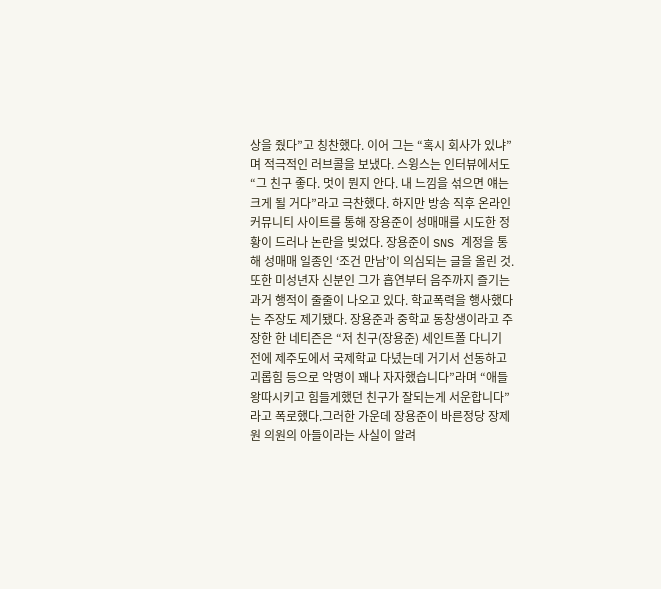상을 줬다”고 칭찬했다. 이어 그는 “혹시 회사가 있냐”며 적극적인 러브콜을 보냈다. 스윙스는 인터뷰에서도 “그 친구 좋다. 멋이 뭔지 안다. 내 느낌을 섞으면 얘는 크게 될 거다”라고 극찬했다. 하지만 방송 직후 온라인 커뮤니티 사이트를 통해 장용준이 성매매를 시도한 정황이 드러나 논란을 빚었다. 장용준이 SNS 계정을 통해 성매매 일종인 ‘조건 만남’이 의심되는 글을 올린 것. 또한 미성년자 신분인 그가 흡연부터 음주까지 즐기는 과거 행적이 줄줄이 나오고 있다. 학교폭력을 행사했다는 주장도 제기됐다. 장용준과 중학교 동창생이라고 주장한 한 네티즌은 “저 친구(장용준) 세인트폴 다니기 전에 제주도에서 국제학교 다녔는데 거기서 선동하고 괴롭힘 등으로 악명이 꽤나 자자했습니다”라며 “애들 왕따시키고 힘들게했던 친구가 잘되는게 서운합니다”라고 폭로했다.그러한 가운데 장용준이 바른정당 장제원 의원의 아들이라는 사실이 알려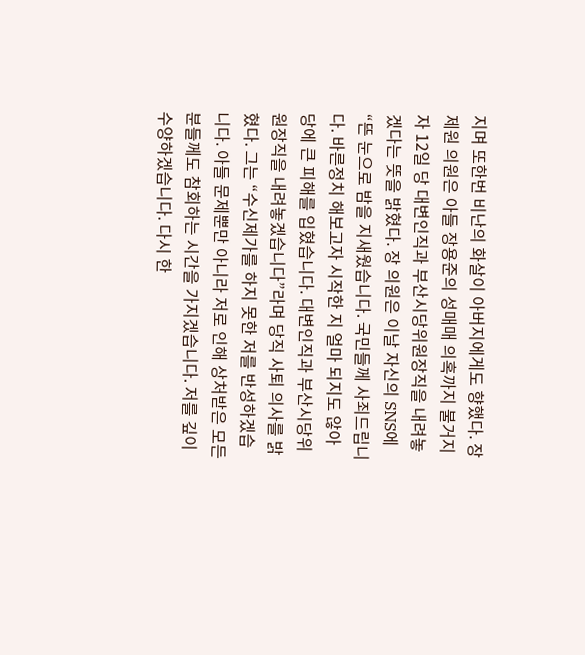지며 또한번 비난의 화살이 아버지에게도 향했다. 장제원 의원은 아들 장용준의 성매매 의혹까지 불거지자 12일 당 대변인직과 부산시당위원장직을 내려놓겠다는 뜻을 밝혔다. 장 의원은 이날 자신의 SNS에 “뜬 눈으로 밤을 지새웠습니다. 국민들께 사죄드립니다. 바른정치 해보고자 시작한 지 얼마 되지도 않아 당에 큰 피해를 입혔습니다. 대변인직과 부산시당위원장직을 내려놓겠습니다”라며 당직 사퇴 의사를 밝혔다. 그는 “수신제가를 하지 못한 저를 반성하겠습니다. 아들 문제뿐만 아니라 저로 인해 상처받은 모든 분들께도 참회하는 시간을 가지겠습니다. 저를 깊이 수양하겠습니다. 다시 한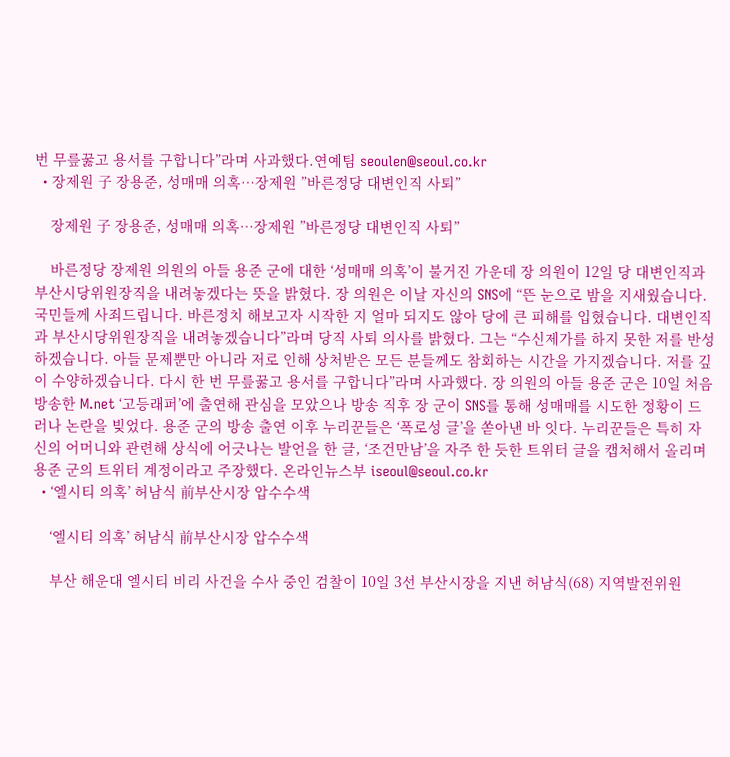번 무릎꿇고 용서를 구합니다”라며 사과했다.연예팀 seoulen@seoul.co.kr
  • 장제원 子 장용준, 성매매 의혹…장제원 ”바른정당 대변인직 사퇴”

    장제원 子 장용준, 성매매 의혹…장제원 ”바른정당 대변인직 사퇴”

    바른정당 장제원 의원의 아들 용준 군에 대한 ‘성매매 의혹’이 불거진 가운데 장 의원이 12일 당 대변인직과 부산시당위원장직을 내려놓겠다는 뜻을 밝혔다. 장 의원은 이날 자신의 SNS에 “뜬 눈으로 밤을 지새웠습니다. 국민들께 사죄드립니다. 바른정치 해보고자 시작한 지 얼마 되지도 않아 당에 큰 피해를 입혔습니다. 대변인직과 부산시당위원장직을 내려놓겠습니다”라며 당직 사퇴 의사를 밝혔다. 그는 “수신제가를 하지 못한 저를 반성하겠습니다. 아들 문제뿐만 아니라 저로 인해 상처받은 모든 분들께도 참회하는 시간을 가지겠습니다. 저를 깊이 수양하겠습니다. 다시 한 번 무릎꿇고 용서를 구합니다”라며 사과했다. 장 의원의 아들 용준 군은 10일 처음 방송한 M.net ‘고등래퍼’에 출연해 관심을 모았으나 방송 직후 장 군이 SNS를 통해 성매매를 시도한 정황이 드러나 논란을 빚었다. 용준 군의 방송 출연 이후 누리꾼들은 ‘폭로성 글’을 쏟아낸 바 잇다. 누리꾼들은 특히 자신의 어머니와 관련해 상식에 어긋나는 발언을 한 글, ‘조건만남’을 자주 한 듯한 트위터 글을 캡처해서 올리며 용준 군의 트위터 계정이라고 주장했다. 온라인뉴스부 iseoul@seoul.co.kr
  • ‘엘시티 의혹’ 허남식 前부산시장 압수수색

    ‘엘시티 의혹’ 허남식 前부산시장 압수수색

    부산 해운대 엘시티 비리 사건을 수사 중인 검찰이 10일 3선 부산시장을 지낸 허남식(68) 지역발전위원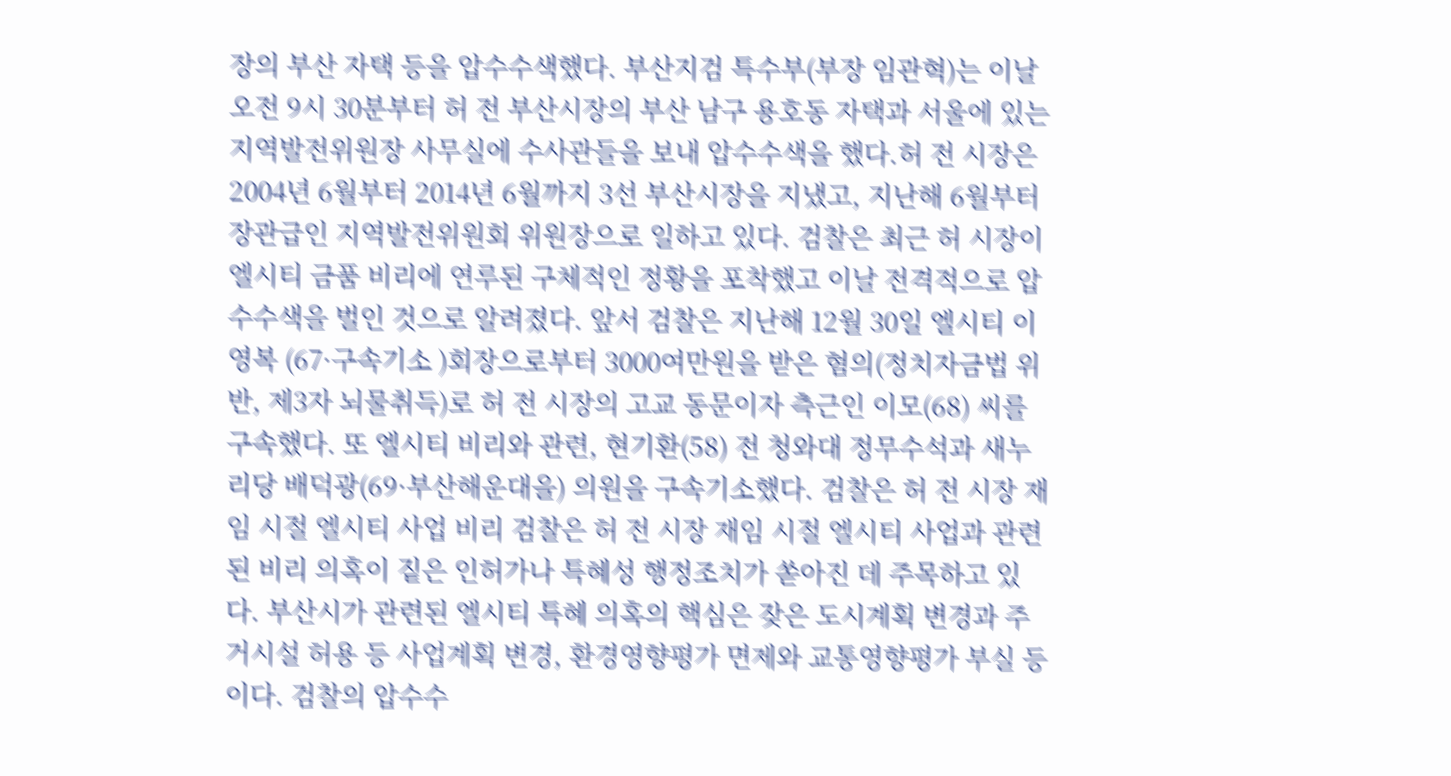장의 부산 자택 등을 압수수색했다. 부산지검 특수부(부장 임관혁)는 이날 오전 9시 30분부터 허 전 부산시장의 부산 남구 용호동 자택과 서울에 있는 지역발전위원장 사무실에 수사관들을 보내 압수수색을 했다.허 전 시장은 2004년 6월부터 2014년 6월까지 3선 부산시장을 지냈고, 지난해 6월부터 장관급인 지역발전위원회 위원장으로 일하고 있다. 검찰은 최근 허 시장이 엘시티 금품 비리에 연루된 구체적인 정황을 포착했고 이날 전격적으로 압수수색을 벌인 것으로 알려졌다. 앞서 검찰은 지난해 12월 30일 엘시티 이영복 (67·구속기소 )회장으로부터 3000여만원을 받은 혐의(정치자금법 위반, 제3자 뇌물취득)로 허 전 시장의 고교 동문이자 측근인 이모(68) 씨를 구속했다. 또 엘시티 비리와 관련, 현기환(58) 전 청와대 정무수석과 새누리당 배덕광(69·부산해운대을) 의원을 구속기소했다. 검찰은 허 전 시장 재임 시절 엘시티 사업 비리 검찰은 허 전 시장 재임 시절 엘시티 사업과 관련된 비리 의혹이 짙은 인허가나 특혜성 행정조치가 쏟아진 데 주목하고 있다. 부산시가 관련된 엘시티 특혜 의혹의 핵심은 잦은 도시계획 변경과 주거시설 허용 등 사업계획 변경, 환경영향평가 면제와 교통영향평가 부실 등이다. 검찰의 압수수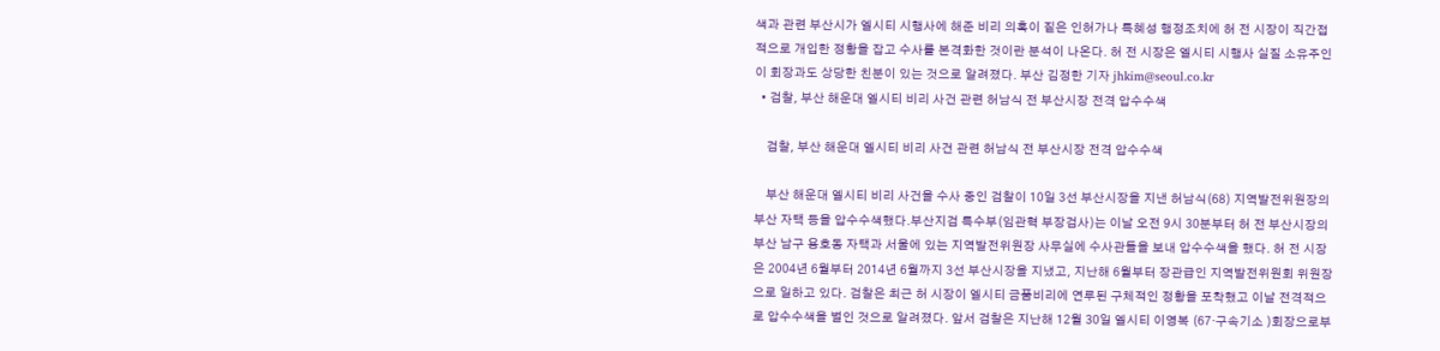색과 관련 부산시가 엘시티 시행사에 해준 비리 의혹이 짙은 인허가나 특혜성 행정조치에 허 전 시장이 직간접적으로 개입한 정황을 잡고 수사를 본격화한 것이란 분석이 나온다. 허 전 시장은 엘시티 시행사 실질 소유주인 이 회장과도 상당한 친분이 있는 것으로 알려졌다. 부산 김정한 기자 jhkim@seoul.co.kr
  • 검찰, 부산 해운대 엘시티 비리 사건 관련 허남식 전 부산시장 전격 압수수색

    검찰, 부산 해운대 엘시티 비리 사건 관련 허남식 전 부산시장 전격 압수수색

    부산 해운대 엘시티 비리 사건을 수사 중인 검찰이 10일 3선 부산시장을 지낸 허남식(68) 지역발전위원장의 부산 자택 등을 압수수색했다.부산지검 특수부(임관혁 부장검사)는 이날 오전 9시 30분부터 허 전 부산시장의 부산 남구 용호동 자택과 서울에 있는 지역발전위원장 사무실에 수사관들을 보내 압수수색을 했다. 허 전 시장은 2004년 6월부터 2014년 6월까지 3선 부산시장을 지냈고, 지난해 6월부터 장관급인 지역발전위원회 위원장으로 일하고 있다. 검찰은 최근 허 시장이 엘시티 금품비리에 연루된 구체적인 정황을 포착했고 이날 전격적으로 압수수색을 벌인 것으로 알려졌다. 앞서 검찰은 지난해 12월 30일 엘시티 이영복 (67·구속기소 )회장으로부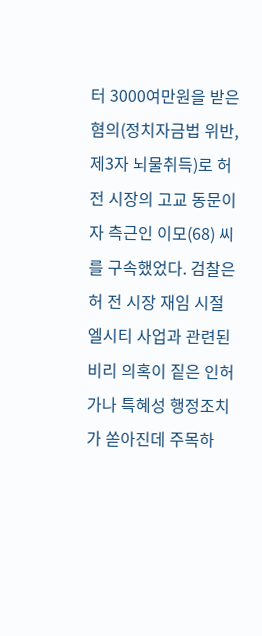터 3000여만원을 받은 혐의(정치자금법 위반, 제3자 뇌물취득)로 허 전 시장의 고교 동문이자 측근인 이모(68) 씨를 구속했었다. 검찰은 허 전 시장 재임 시절 엘시티 사업과 관련된 비리 의혹이 짙은 인허가나 특혜성 행정조치가 쏟아진데 주목하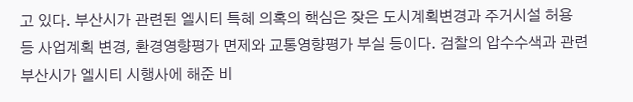고 있다. 부산시가 관련된 엘시티 특혜 의혹의 핵심은 잦은 도시계획변경과 주거시설 허용 등 사업계획 변경, 환경영향평가 면제와 교통영향평가 부실 등이다. 검찰의 압수수색과 관련 부산시가 엘시티 시행사에 해준 비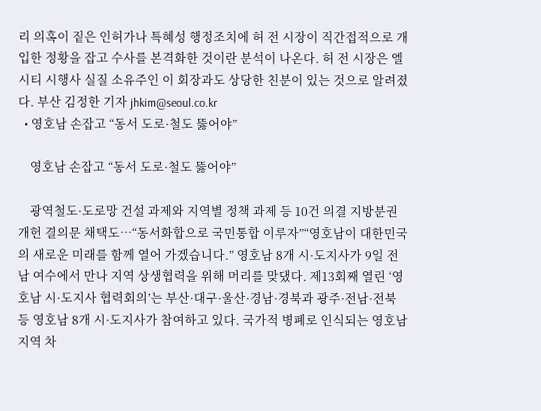리 의혹이 짙은 인허가나 특혜성 행정조치에 허 전 시장이 직간접적으로 개입한 정황을 잡고 수사를 본격화한 것이란 분석이 나온다. 허 전 시장은 엘시티 시행사 실질 소유주인 이 회장과도 상당한 친분이 있는 것으로 알려졌다. 부산 김정한 기자 jhkim@seoul.co.kr
  • 영호남 손잡고 “동서 도로·철도 뚫어야”

    영호남 손잡고 “동서 도로·철도 뚫어야”

    광역철도·도로망 건설 과제와 지역별 정책 과제 등 10건 의결 지방분권 개헌 결의문 채택도…“동서화합으로 국민통합 이루자”“영호남이 대한민국의 새로운 미래를 함께 열어 가겠습니다.” 영호남 8개 시·도지사가 9일 전남 여수에서 만나 지역 상생협력을 위해 머리를 맞댔다. 제13회째 열린 ‘영호남 시·도지사 협력회의’는 부산·대구·울산·경남·경북과 광주·전남·전북 등 영호남 8개 시·도지사가 참여하고 있다. 국가적 병폐로 인식되는 영호남 지역 차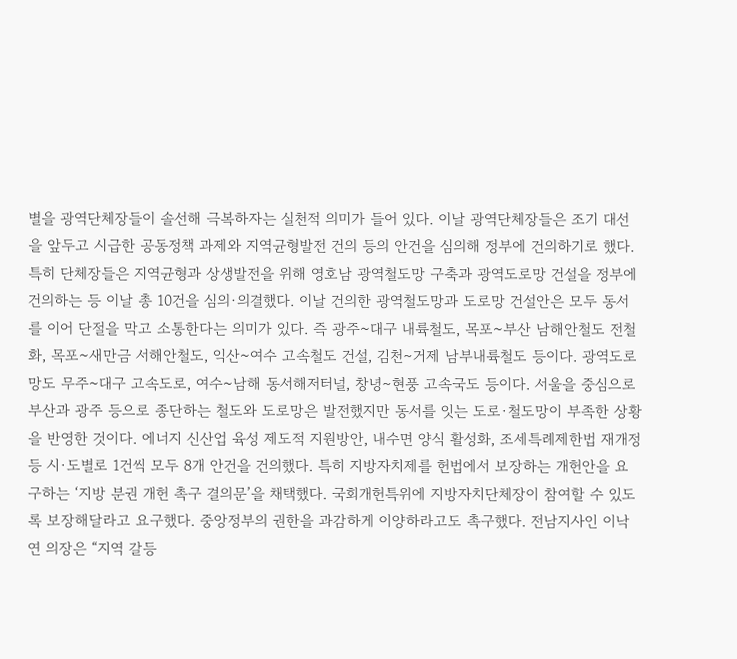별을 광역단체장들이 솔선해 극복하자는 실천적 의미가 들어 있다. 이날 광역단체장들은 조기 대선을 앞두고 시급한 공동정책 과제와 지역균형발전 건의 등의 안건을 심의해 정부에 건의하기로 했다. 특히 단체장들은 지역균형과 상생발전을 위해 영호남 광역철도망 구축과 광역도로망 건설을 정부에 건의하는 등 이날 총 10건을 심의·의결했다. 이날 건의한 광역철도망과 도로망 건설안은 모두 동서를 이어 단절을 막고 소통한다는 의미가 있다. 즉 광주~대구 내륙철도, 목포~부산 남해안철도 전철화, 목포~새만금 서해안철도, 익산~여수 고속철도 건설, 김천∼거제 남부내륙철도 등이다. 광역도로망도 무주~대구 고속도로, 여수~남해 동서해저터널, 창녕∼현풍 고속국도 등이다. 서울을 중심으로 부산과 광주 등으로 종단하는 철도와 도로망은 발전했지만 동서를 잇는 도로·철도망이 부족한 상황을 반영한 것이다. 에너지 신산업 육성 제도적 지원방안, 내수면 양식 활성화, 조세특례제한법 재개정 등 시·도별로 1건씩 모두 8개 안건을 건의했다. 특히 지방자치제를 헌법에서 보장하는 개헌안을 요구하는 ‘지방 분권 개헌 촉구 결의문’을 채택했다. 국회개헌특위에 지방자치단체장이 참여할 수 있도록 보장해달라고 요구했다. 중앙정부의 권한을 과감하게 이양하라고도 촉구했다. 전남지사인 이낙연 의장은 “지역 갈등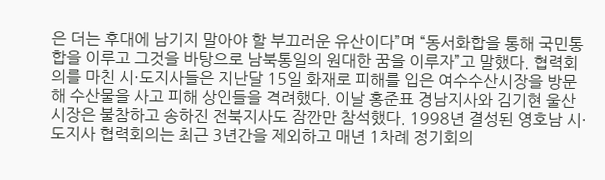은 더는 후대에 남기지 말아야 할 부끄러운 유산이다”며 “동서화합을 통해 국민통합을 이루고 그것을 바탕으로 남북통일의 원대한 꿈을 이루자”고 말했다. 협력회의를 마친 시·도지사들은 지난달 15일 화재로 피해를 입은 여수수산시장을 방문해 수산물을 사고 피해 상인들을 격려했다. 이날 홍준표 경남지사와 김기현 울산시장은 불참하고 송하진 전북지사도 잠깐만 참석했다. 1998년 결성된 영호남 시·도지사 협력회의는 최근 3년간을 제외하고 매년 1차례 정기회의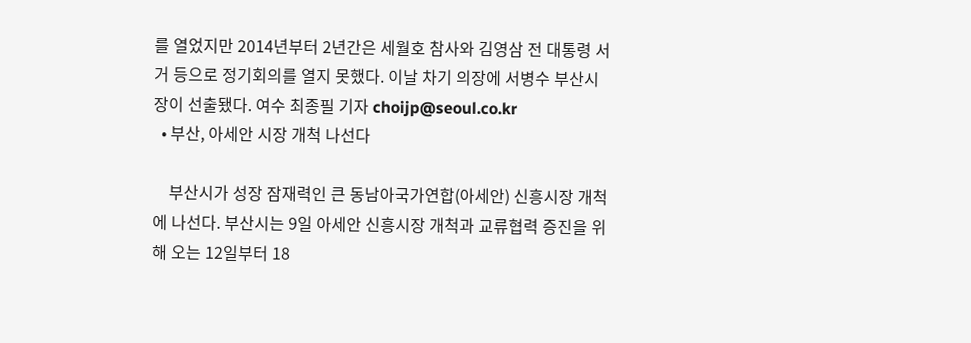를 열었지만 2014년부터 2년간은 세월호 참사와 김영삼 전 대통령 서거 등으로 정기회의를 열지 못했다. 이날 차기 의장에 서병수 부산시장이 선출됐다. 여수 최종필 기자 choijp@seoul.co.kr
  • 부산, 아세안 시장 개척 나선다

    부산시가 성장 잠재력인 큰 동남아국가연합(아세안) 신흥시장 개척에 나선다. 부산시는 9일 아세안 신흥시장 개척과 교류협력 증진을 위해 오는 12일부터 18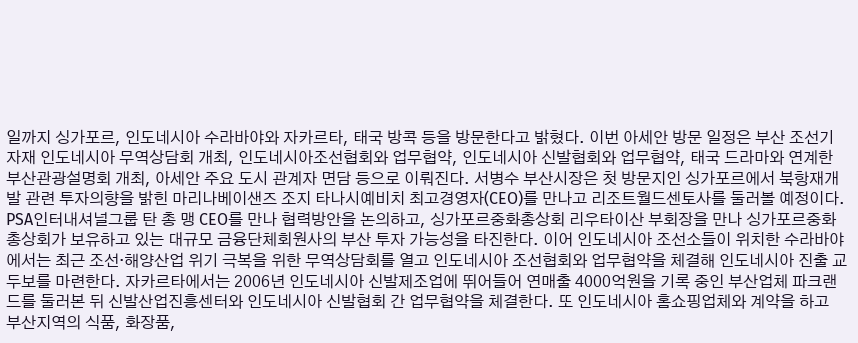일까지 싱가포르, 인도네시아 수라바야와 자카르타, 태국 방콕 등을 방문한다고 밝혔다. 이번 아세안 방문 일정은 부산 조선기자재 인도네시아 무역상담회 개최, 인도네시아조선협회와 업무협약, 인도네시아 신발협회와 업무협약, 태국 드라마와 연계한 부산관광설명회 개최, 아세안 주요 도시 관계자 면담 등으로 이뤄진다. 서병수 부산시장은 첫 방문지인 싱가포르에서 북항재개발 관련 투자의향을 밝힌 마리나베이샌즈 조지 타나시예비치 최고경영자(CEO)를 만나고 리조트월드센토사를 둘러볼 예정이다. PSA인터내셔널그룹 탄 총 맹 CEO를 만나 협력방안을 논의하고, 싱가포르중화총상회 리우타이산 부회장을 만나 싱가포르중화총상회가 보유하고 있는 대규모 금융단체회원사의 부산 투자 가능성을 타진한다. 이어 인도네시아 조선소들이 위치한 수라바야에서는 최근 조선·해양산업 위기 극복을 위한 무역상담회를 열고 인도네시아 조선협회와 업무협약을 체결해 인도네시아 진출 교두보를 마련한다. 자카르타에서는 2006년 인도네시아 신발제조업에 뛰어들어 연매출 4000억원을 기록 중인 부산업체 파크랜드를 둘러본 뒤 신발산업진흥센터와 인도네시아 신발협회 간 업무협약을 체결한다. 또 인도네시아 홈쇼핑업체와 계약을 하고 부산지역의 식품, 화장품,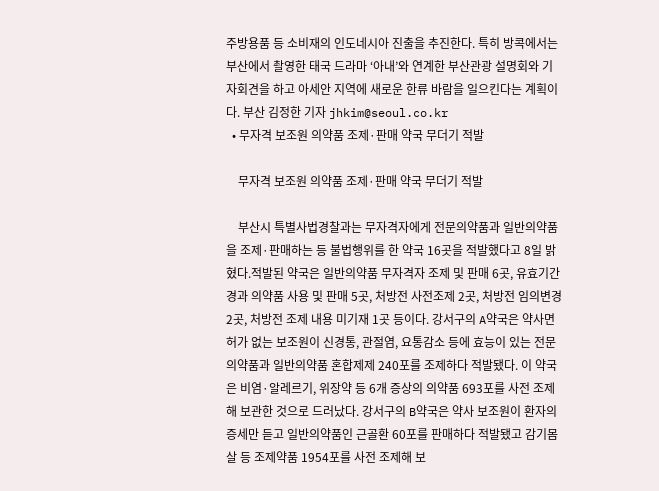주방용품 등 소비재의 인도네시아 진출을 추진한다. 특히 방콕에서는 부산에서 촬영한 태국 드라마 ‘아내’와 연계한 부산관광 설명회와 기자회견을 하고 아세안 지역에 새로운 한류 바람을 일으킨다는 계획이다. 부산 김정한 기자 jhkim@seoul.co.kr
  • 무자격 보조원 의약품 조제·판매 약국 무더기 적발

    무자격 보조원 의약품 조제·판매 약국 무더기 적발

    부산시 특별사법경찰과는 무자격자에게 전문의약품과 일반의약품을 조제·판매하는 등 불법행위를 한 약국 16곳을 적발했다고 8일 밝혔다.적발된 약국은 일반의약품 무자격자 조제 및 판매 6곳, 유효기간 경과 의약품 사용 및 판매 5곳, 처방전 사전조제 2곳, 처방전 임의변경 2곳, 처방전 조제 내용 미기재 1곳 등이다. 강서구의 A약국은 약사면허가 없는 보조원이 신경통, 관절염, 요통감소 등에 효능이 있는 전문의약품과 일반의약품 혼합제제 240포를 조제하다 적발됐다. 이 약국은 비염·알레르기, 위장약 등 6개 증상의 의약품 693포를 사전 조제해 보관한 것으로 드러났다. 강서구의 B약국은 약사 보조원이 환자의 증세만 듣고 일반의약품인 근골환 60포를 판매하다 적발됐고 감기몸살 등 조제약품 1954포를 사전 조제해 보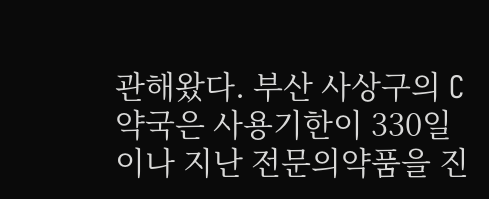관해왔다. 부산 사상구의 C약국은 사용기한이 330일이나 지난 전문의약품을 진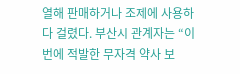열해 판매하거나 조제에 사용하다 걸렸다. 부산시 관계자는 “이번에 적발한 무자격 약사 보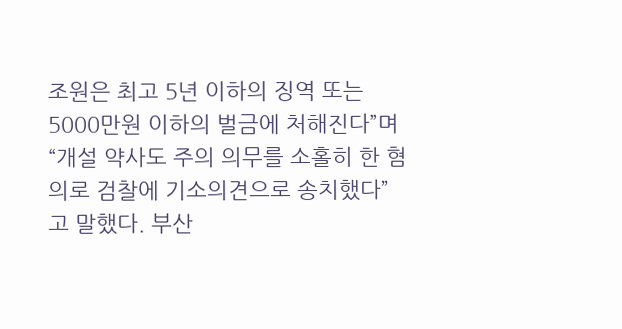조원은 최고 5년 이하의 징역 또는 5000만원 이하의 벌금에 처해진다”며 “개설 약사도 주의 의무를 소홀히 한 혐의로 검찰에 기소의견으로 송치했다”고 말했다. 부산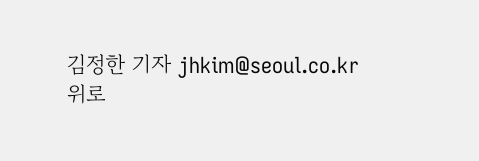김정한 기자 jhkim@seoul.co.kr
위로